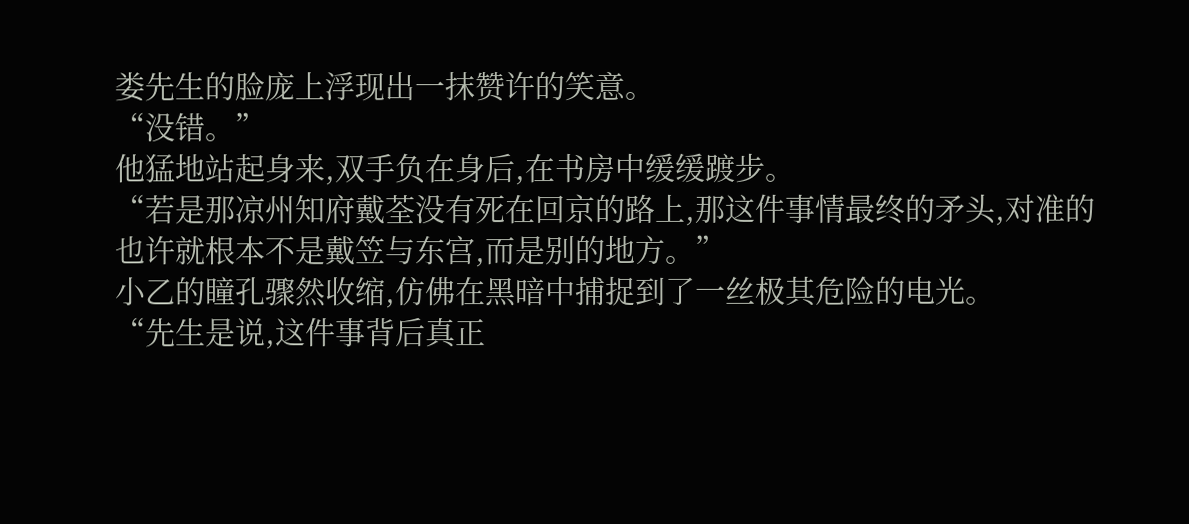娄先生的脸庞上浮现出一抹赞许的笑意。
“没错。”
他猛地站起身来,双手负在身后,在书房中缓缓踱步。
“若是那凉州知府戴荃没有死在回京的路上,那这件事情最终的矛头,对准的也许就根本不是戴笠与东宫,而是别的地方。”
小乙的瞳孔骤然收缩,仿佛在黑暗中捕捉到了一丝极其危险的电光。
“先生是说,这件事背后真正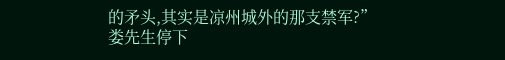的矛头,其实是凉州城外的那支禁军?”
娄先生停下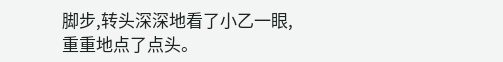脚步,转头深深地看了小乙一眼,重重地点了点头。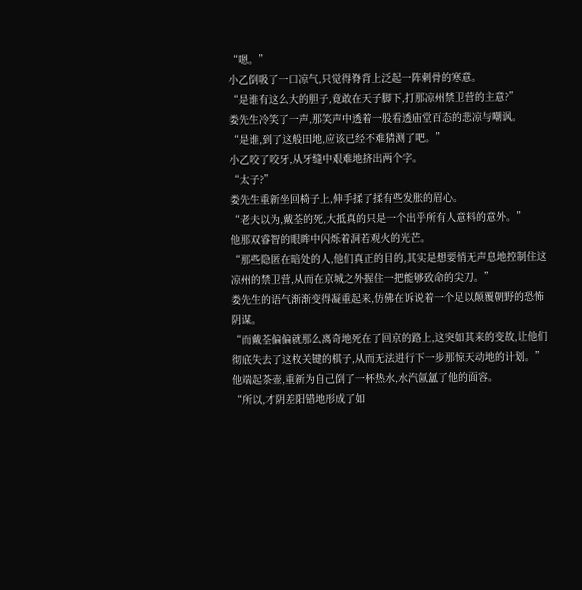“嗯。”
小乙倒吸了一口凉气,只觉得脊背上泛起一阵刺骨的寒意。
“是谁有这么大的胆子,竟敢在天子脚下,打那凉州禁卫营的主意?”
娄先生冷笑了一声,那笑声中透着一股看透庙堂百态的悲凉与嘲讽。
“是谁,到了这般田地,应该已经不难猜测了吧。”
小乙咬了咬牙,从牙缝中艰难地挤出两个字。
“太子?”
娄先生重新坐回椅子上,伸手揉了揉有些发胀的眉心。
“老夫以为,戴荃的死,大抵真的只是一个出乎所有人意料的意外。”
他那双睿智的眼眸中闪烁着洞若观火的光芒。
“那些隐匿在暗处的人,他们真正的目的,其实是想要悄无声息地控制住这凉州的禁卫营,从而在京城之外握住一把能够致命的尖刀。”
娄先生的语气渐渐变得凝重起来,仿佛在诉说着一个足以颠覆朝野的恐怖阴谋。
“而戴荃偏偏就那么离奇地死在了回京的路上,这突如其来的变故,让他们彻底失去了这枚关键的棋子,从而无法进行下一步那惊天动地的计划。”
他端起茶壶,重新为自己倒了一杯热水,水汽氤氲了他的面容。
“所以,才阴差阳错地形成了如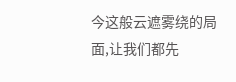今这般云遮雾绕的局面,让我们都先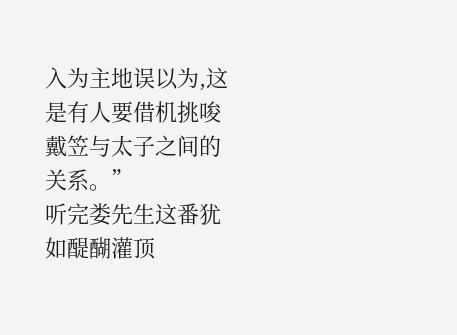入为主地误以为,这是有人要借机挑唆戴笠与太子之间的关系。”
听完娄先生这番犹如醍醐灌顶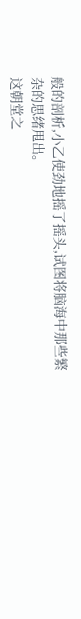般的剖析,小乙使劲地摇了摇头,试图将脑海中那些繁杂的思绪甩出。
这朝堂之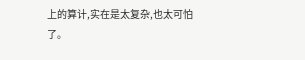上的算计,实在是太复杂,也太可怕了。